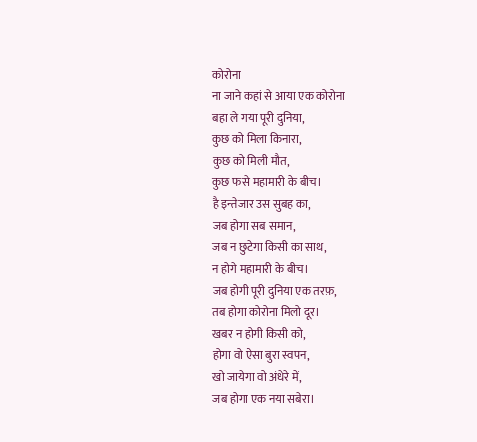कोरोना
ना जाने कहां से आया एक कोरोना
बहा ले गया पूरी दुनिया,
कुछ को मिला किनारा,
कुछ को मिली मौत,
कुछ फसे महामारी के बीच।
है इन्तेजार उस सुबह का,
जब होगा सब समान,
जब न छुटेगा किसी का साथ,
न होगे महामारी के बीच।
जब होगी पूरी दुनिया एक तरफ़,
तब होगा कोरोना मिलो दूर।
खबर न होगी किसी को,
होगा वो ऐसा बुरा स्वपन,
खो जायेगा वो अंधेरे में,
जब होगा एक नया सबेरा।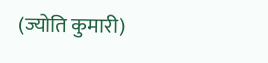(ज्योति कुमारी)